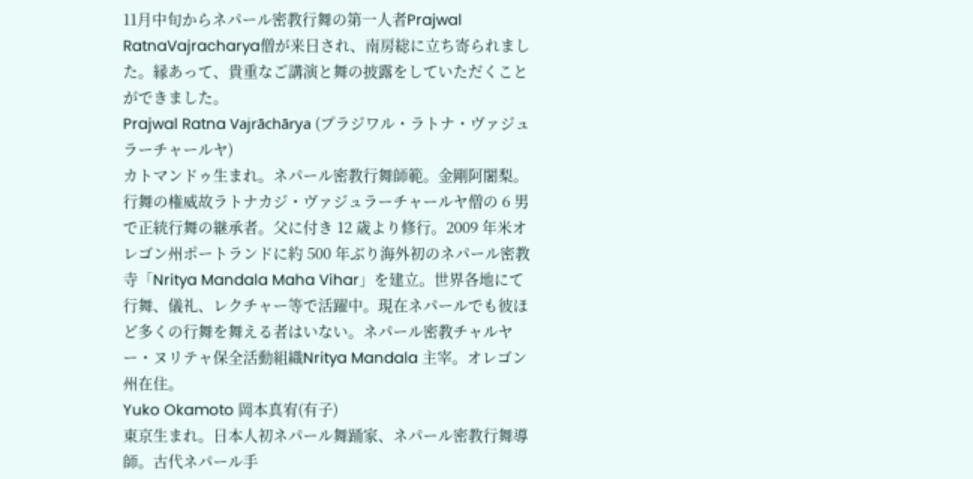11月中旬からネパール密教行舞の第一人者Prajwal RatnaVajracharya僧が来日され、南房総に立ち寄られました。縁あって、貴重なご講演と舞の披露をしていただくことができました。
Prajwal Ratna Vajrāchārya (プラジワル・ラトナ・ヴァジュラーチャールヤ)
カトマンドゥ生まれ。ネパール密教行舞師範。金剛阿闍梨。行舞の権威故ラトナカジ・ヴァジュラーチャールヤ僧の 6 男で正統行舞の継承者。父に付き 12 歳より修行。2009 年米オレゴン州ポートランドに約 500 年ぶり海外初のネパール密教寺「Nritya Mandala Maha Vihar」を建立。世界各地にて行舞、儀礼、レクチャー等で活躍中。現在ネパールでも彼ほど多くの行舞を舞える者はいない。ネパール密教チャルヤー・ヌリテャ保全活動組織Nritya Mandala 主宰。オレゴン州在住。
Yuko Okamoto 岡本真宥(有子)
東京生まれ。日本人初ネパール舞踊家、ネパール密教行舞導師。古代ネパール手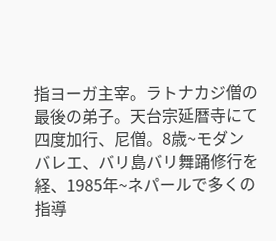指ヨーガ主宰。ラトナカジ僧の最後の弟子。天台宗延暦寺にて四度加行、尼僧。8歳~モダンバレエ、バリ島バリ舞踊修行を経、1985年~ネパールで多くの指導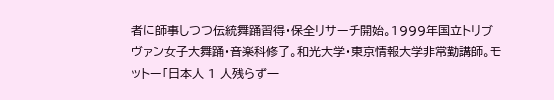者に師事しつつ伝統舞踊習得・保全リサーチ開始。1999年国立トリブヴァン女子大舞踊・音楽科修了。和光大学・東京情報大学非常勤講師。モットー「日本人 1 人残らず一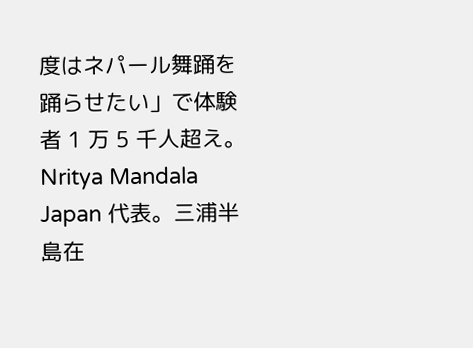度はネパール舞踊を踊らせたい」で体験者 1 万 5 千人超え。Nritya Mandala Japan 代表。三浦半島在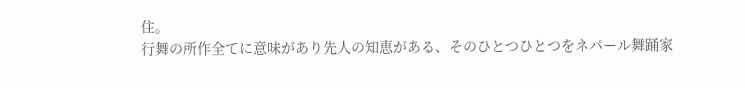住。
行舞の所作全てに意味があり先人の知恵がある、そのひとつひとつをネパール舞踊家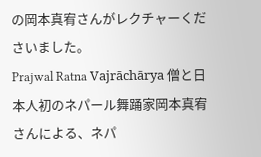の岡本真宥さんがレクチャーくださいました。
Prajwal Ratna Vajrāchārya 僧と日本人初のネパール舞踊家岡本真宥さんによる、ネパ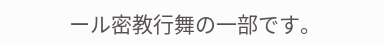ール密教行舞の一部です。